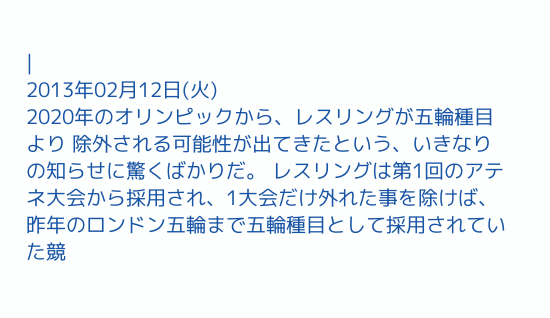|
2013年02月12日(火)
2020年のオリンピックから、レスリングが五輪種目より 除外される可能性が出てきたという、いきなりの知らせに驚くばかりだ。 レスリングは第1回のアテネ大会から採用され、1大会だけ外れた事を除けば、 昨年のロンドン五輪まで五輪種目として採用されていた競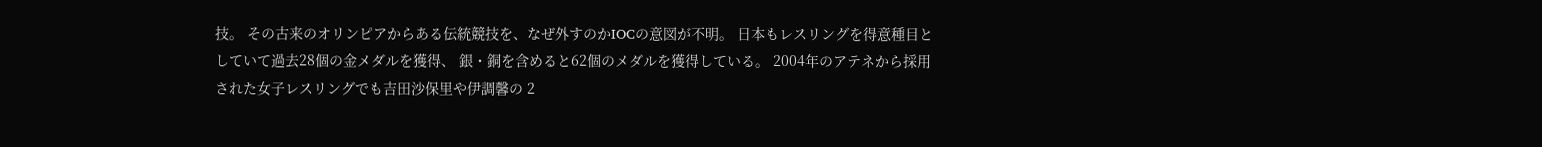技。 その古来のオリンピアからある伝統競技を、なぜ外すのかIOCの意図が不明。 日本もレスリングを得意種目としていて過去28個の金メダルを獲得、 銀・銅を含めると62個のメダルを獲得している。 2004年のアテネから採用された女子レスリングでも吉田沙保里や伊調馨の 2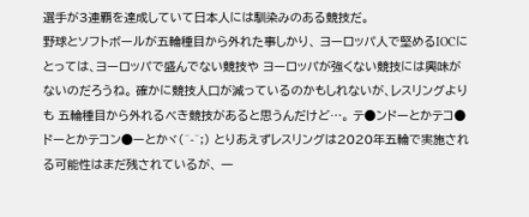選手が3連覇を達成していて日本人には馴染みのある競技だ。
野球とソフトボールが五輪種目から外れた事しかり、 ヨーロッパ人で堅めるIOCにとっては、ヨーロッパで盛んでない競技や ヨーロッパが強くない競技には興味がないのだろうね。 確かに競技人口が減っているのかもしれないが、レスリングよりも 五輪種目から外れるべき競技があると思うんだけど…。 テ●ンドーとかテコ●ドーとかテコン●ーとかヾ(^-^;) とりあえずレスリングは2020年五輪で実施される可能性はまだ残されているが、 一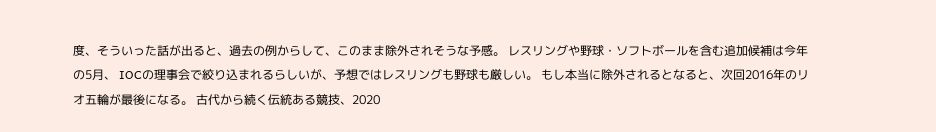度、そういった話が出ると、過去の例からして、このまま除外されそうな予感。 レスリングや野球・ソフトボールを含む追加候補は今年の5月、 IOCの理事会で絞り込まれるらしいが、予想ではレスリングも野球も厳しい。 もし本当に除外されるとなると、次回2016年のリオ五輪が最後になる。 古代から続く伝統ある競技、2020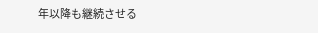年以降も継続させる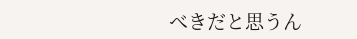べきだと思うん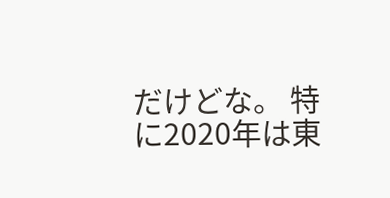だけどな。 特に2020年は東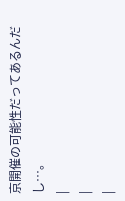京開催の可能性だってあるんだし…。
|
|
|